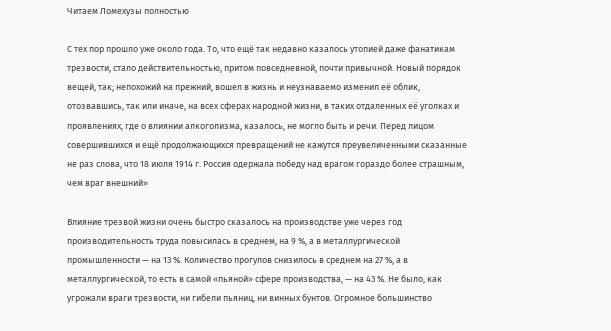Читаем Ломехузы полностью

С тех пор прошло уже около года. То, что ещё так недавно казалось утопией даже фанатикам трезвости, стало действительностью, притом повседневной, почти привычной. Новый порядок вещей, так; непохожий на прежний, вошел в жизнь и неузнаваемо изменил её облик, отозвавшись, так или иначе, на всех сферах народной жизни, в таких отдаленных её уголках и проявлениях, где о влиянии алкоголизма, казалось, не могло быть и речи. Перед лицом совершившихся и ещё продолжающихся превращений не кажутся преувеличенными сказанные не раз слова, что 18 июля 1914 г. Россия одержала победу над врагом гораздо более страшным, чем враг внешний»

Влияние трезвой жизни очень быстро сказалось на производстве уже через год производительность труда повысилась в среднем, на 9 %, а в металлургической промышленности — на 13 %. Количество прогулов снизилось в среднем на 27 %, а в металлургической, то есть в самой «пьяной» сфере производства, — на 43 %. Не было, как угрожали враги трезвости, ни гибели пьяниц, ни винных бунтов. Огромное большинство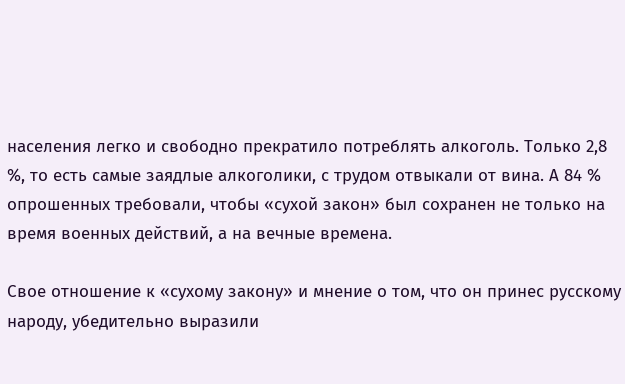населения легко и свободно прекратило потреблять алкоголь. Только 2,8 %, то есть самые заядлые алкоголики, с трудом отвыкали от вина. А 84 % опрошенных требовали, чтобы «сухой закон» был сохранен не только на время военных действий, а на вечные времена.

Свое отношение к «сухому закону» и мнение о том, что он принес русскому народу, убедительно выразили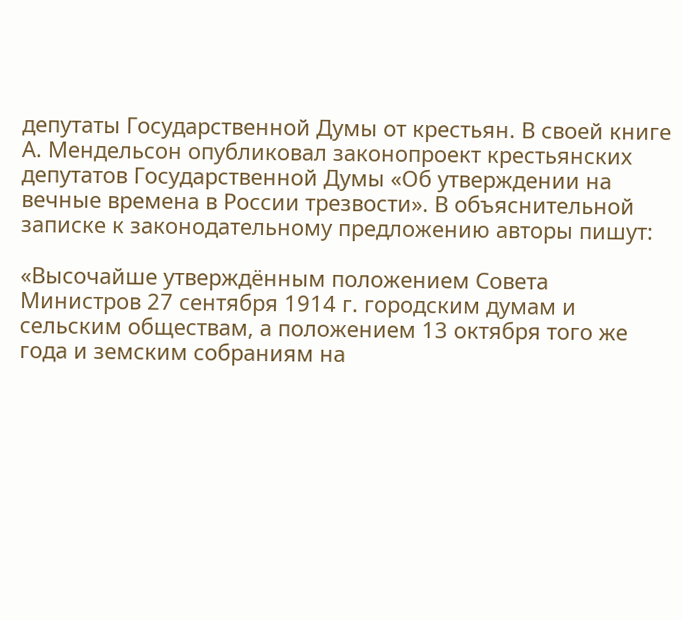депутаты Государственной Думы от крестьян. В своей книге А. Мендельсон опубликовал законопроект крестьянских депутатов Государственной Думы «Об утверждении на вечные времена в России трезвости». В объяснительной записке к законодательному предложению авторы пишут:

«Высочайше утверждённым положением Совета Министров 27 сентября 1914 г. городским думам и сельским обществам, а положением 13 октября того же года и земским собраниям на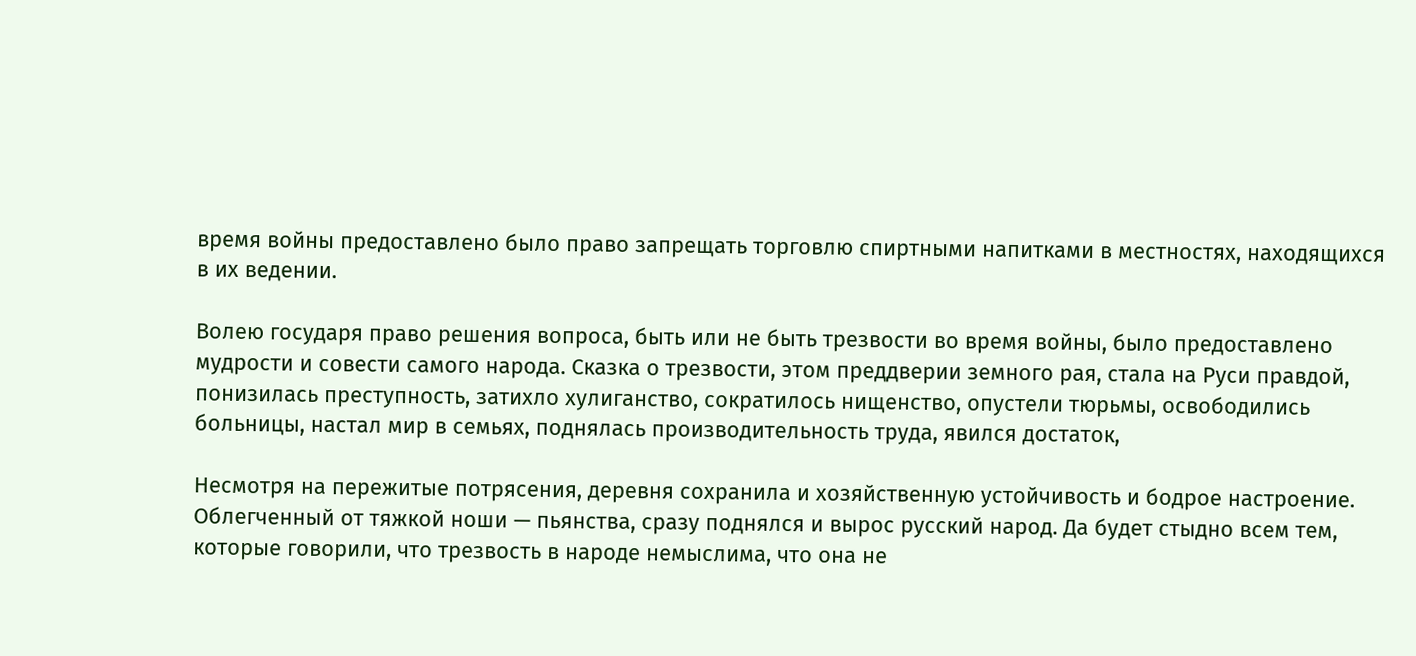время войны предоставлено было право запрещать торговлю спиртными напитками в местностях, находящихся в их ведении.

Волею государя право решения вопроса, быть или не быть трезвости во время войны, было предоставлено мудрости и совести самого народа. Сказка о трезвости, этом преддверии земного рая, стала на Руси правдой, понизилась преступность, затихло хулиганство, сократилось нищенство, опустели тюрьмы, освободились больницы, настал мир в семьях, поднялась производительность труда, явился достаток,

Несмотря на пережитые потрясения, деревня сохранила и хозяйственную устойчивость и бодрое настроение. Облегченный от тяжкой ноши — пьянства, сразу поднялся и вырос русский народ. Да будет стыдно всем тем, которые говорили, что трезвость в народе немыслима, что она не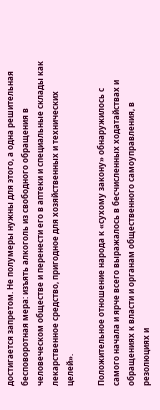достигается запретом. Не полумеры нужны для этого, а одна решительная бесповоротная мера: изъять алкоголь из свободного обращения в человеческом обществе и перенести его в аптеки и специальные склады как лекарственное средство, пригодное для хозяйственных и технических целей».

Положительное отношение народа к «сухому закону» обнаружилось с самого начала и ярче всего выражалось в бесчисленных ходатайствах и обращениях к власти и органам общественного самоуправления, в резолюциях и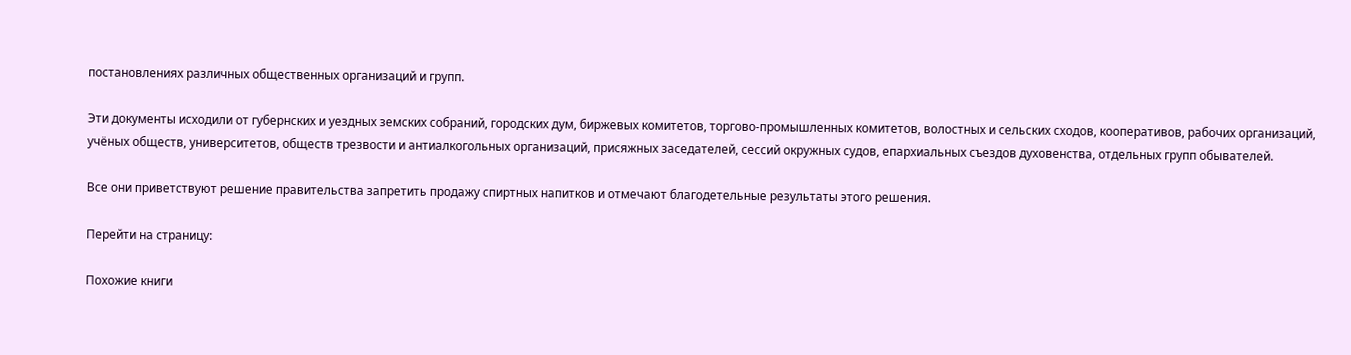постановлениях различных общественных организаций и групп.

Эти документы исходили от губернских и уездных земских собраний, городских дум, биржевых комитетов, торгово-промышленных комитетов, волостных и сельских сходов, кооперативов, рабочих организаций, учёных обществ, университетов, обществ трезвости и антиалкогольных организаций, присяжных заседателей, сессий окружных судов, епархиальных съездов духовенства, отдельных групп обывателей.

Все они приветствуют решение правительства запретить продажу спиртных напитков и отмечают благодетельные результаты этого решения.

Перейти на страницу:

Похожие книги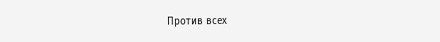Против всех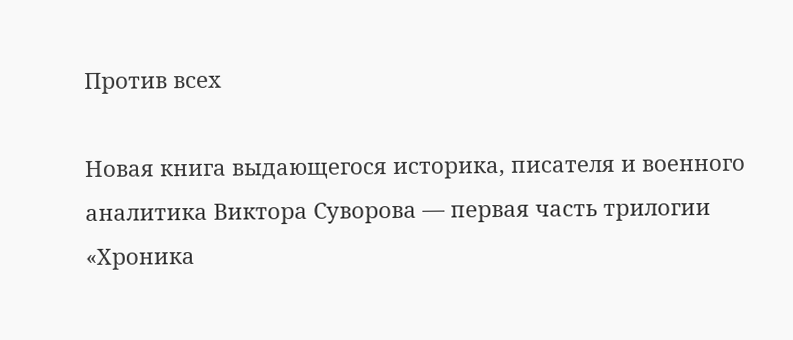Против всех

Новая книга выдающегося историка, писателя и военного аналитика Виктора Суворова — первая часть трилогии «Хроника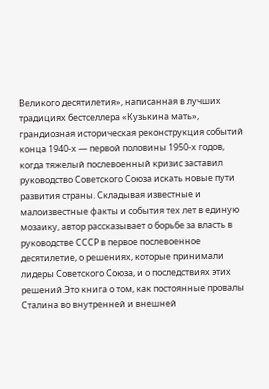Великого десятилетия», написанная в лучших традициях бестселлера «Кузькина мать», грандиозная историческая реконструкция событий конца 1940-х — первой половины 1950-х годов, когда тяжелый послевоенный кризис заставил руководство Советского Союза искать новые пути развития страны. Складывая известные и малоизвестные факты и события тех лет в единую мозаику, автор рассказывает о борьбе за власть в руководстве СССР в первое послевоенное десятилетие, о решениях, которые принимали лидеры Советского Союза, и о последствиях этих решений.Это книга о том, как постоянные провалы Сталина во внутренней и внешней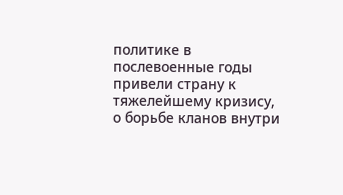политике в послевоенные годы привели страну к тяжелейшему кризису, о борьбе кланов внутри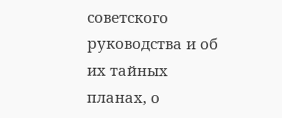советского руководства и об их тайных планах, о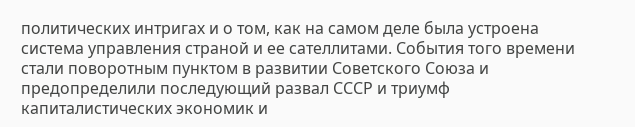политических интригах и о том, как на самом деле была устроена система управления страной и ее сателлитами. События того времени стали поворотным пунктом в развитии Советского Союза и предопределили последующий развал СССР и триумф капиталистических экономик и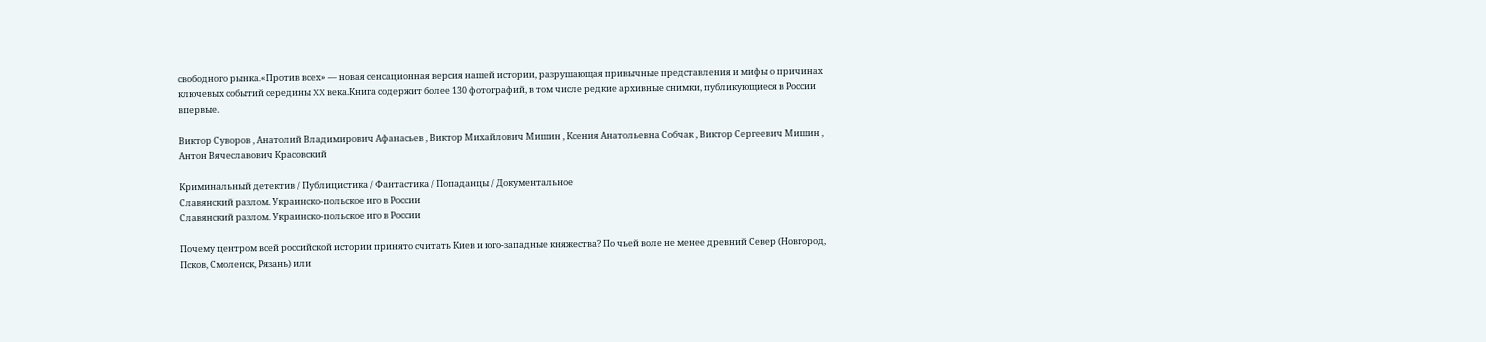свободного рынка.«Против всех» — новая сенсационная версия нашей истории, разрушающая привычные представления и мифы о причинах ключевых событий середины XX века.Книга содержит более 130 фотографий, в том числе редкие архивные снимки, публикующиеся в России впервые.

Виктор Суворов , Анатолий Владимирович Афанасьев , Виктор Михайлович Мишин , Ксения Анатольевна Собчак , Виктор Сергеевич Мишин , Антон Вячеславович Красовский

Криминальный детектив / Публицистика / Фантастика / Попаданцы / Документальное
Славянский разлом. Украинско-польское иго в России
Славянский разлом. Украинско-польское иго в России

Почему центром всей российской истории принято считать Киев и юго-западные княжества? По чьей воле не менее древний Север (Новгород, Псков, Смоленск, Рязань) или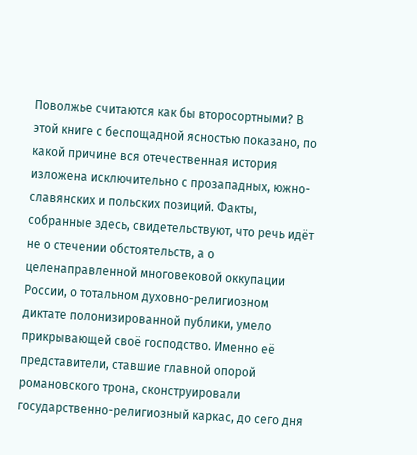Поволжье считаются как бы второсортными? В этой книге с беспощадной ясностью показано, по какой причине вся отечественная история изложена исключительно с прозападных, южно-славянских и польских позиций. Факты, собранные здесь, свидетельствуют, что речь идёт не о стечении обстоятельств, а о целенаправленной многовековой оккупации России, о тотальном духовно-религиозном диктате полонизированной публики, умело прикрывающей своё господство. Именно её представители, ставшие главной опорой романовского трона, сконструировали государственно-религиозный каркас, до сего дня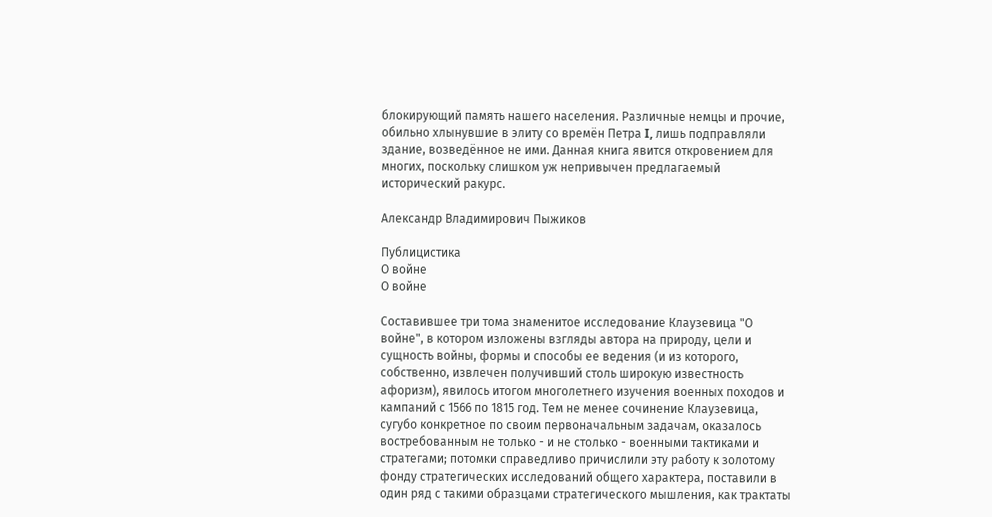блокирующий память нашего населения. Различные немцы и прочие, обильно хлынувшие в элиту со времён Петра I, лишь подправляли здание, возведённое не ими. Данная книга явится откровением для многих, поскольку слишком уж непривычен предлагаемый исторический ракурс.

Александр Владимирович Пыжиков

Публицистика
О войне
О войне

Составившее три тома знаменитое исследование Клаузевица "О войне", в котором изложены взгляды автора на природу, цели и сущность войны, формы и способы ее ведения (и из которого, собственно, извлечен получивший столь широкую известность афоризм), явилось итогом многолетнего изучения военных походов и кампаний с 1566 по 1815 год. Тем не менее сочинение Клаузевица, сугубо конкретное по своим первоначальным задачам, оказалось востребованным не только - и не столько - военными тактиками и стратегами; потомки справедливо причислили эту работу к золотому фонду стратегических исследований общего характера, поставили в один ряд с такими образцами стратегического мышления, как трактаты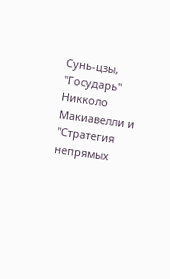Сунь-цзы, "Государь" Никколо Макиавелли и "Стратегия непрямых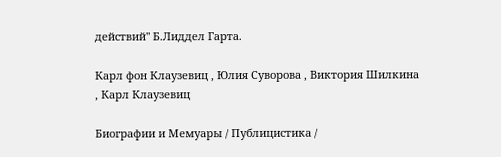действий" Б.Лиддел Гарта.

Карл фон Клаузевиц , Юлия Суворова , Виктория Шилкина , Карл Клаузевиц

Биографии и Мемуары / Публицистика /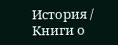История / Книги о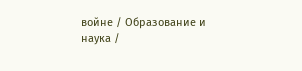войне / Образование и наука /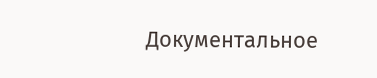Документальное